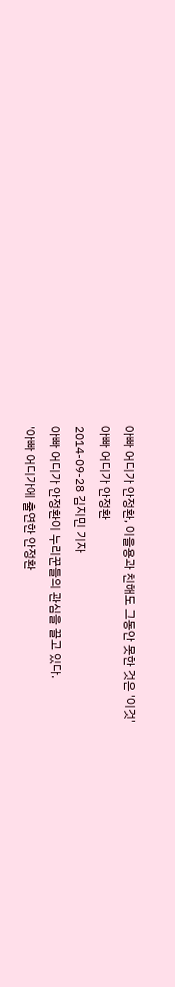아빠 어디가 안정환, 이을용과 친해도 그동안 못한 것은 '이것'
아빠 어디가 안정환
2014-09-28 김지민 기자
아빠 어디가 안정환이 누리꾼들의 관심을 끌고 있다.
'아빠 어디가에 출연한 안정환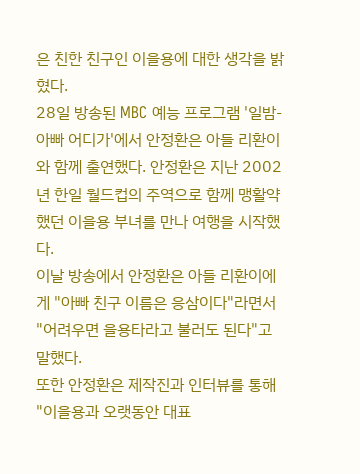은 친한 친구인 이을용에 대한 생각을 밝혔다.
28일 방송된 MBC 예능 프로그램 '일밤-아빠 어디가'에서 안정환은 아들 리환이와 함께 출연했다. 안정환은 지난 2002년 한일 월드컵의 주역으로 함께 맹활약했던 이을용 부녀를 만나 여행을 시작했다.
이날 방송에서 안정환은 아들 리환이에게 "아빠 친구 이름은 응삼이다"라면서 "어려우면 을용타라고 불러도 된다"고 말했다.
또한 안정환은 제작진과 인터뷰를 통해 "이을용과 오랫동안 대표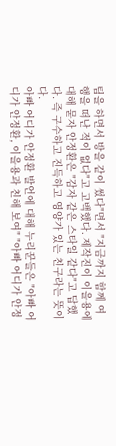팀을 하면서 방을 같이 썼다"면서 "지금까지 함께 여행을 떠난 적이 없다"고 고백했다. 제작진이 이을용에 대해 묻자 안정환은 "감자 같은 스타일 같다"고 답했다. 즉 구수하고 진득하고 영양가 있는 친구라는 뜻이다.
아빠 어디가 안정환 발언에 대해 누리꾼들은 "아빠 어디가 안정환, 이을용과 친해 보여" "아빠 어디가 안정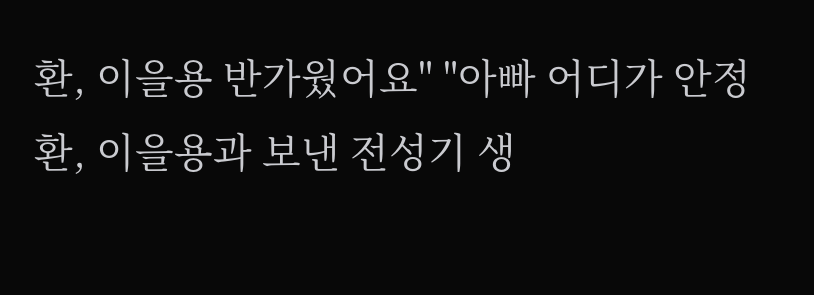환, 이을용 반가웠어요" "아빠 어디가 안정환, 이을용과 보낸 전성기 생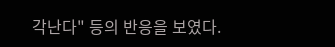각난다" 등의 반응을 보였다.